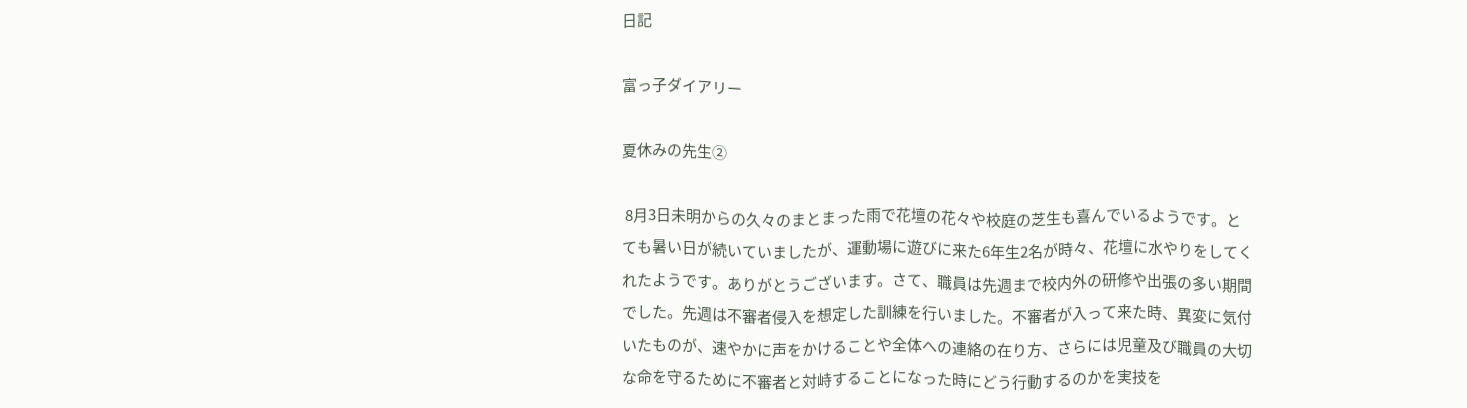日記

富っ子ダイアリー

夏休みの先生②

 8月3日未明からの久々のまとまった雨で花壇の花々や校庭の芝生も喜んでいるようです。とても暑い日が続いていましたが、運動場に遊びに来た6年生2名が時々、花壇に水やりをしてくれたようです。ありがとうございます。さて、職員は先週まで校内外の研修や出張の多い期間でした。先週は不審者侵入を想定した訓練を行いました。不審者が入って来た時、異変に気付いたものが、速やかに声をかけることや全体への連絡の在り方、さらには児童及び職員の大切な命を守るために不審者と対峙することになった時にどう行動するのかを実技を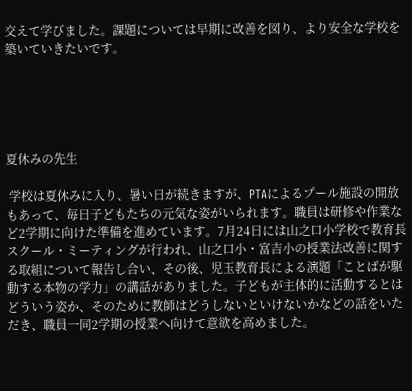交えて学びました。課題については早期に改善を図り、より安全な学校を築いていきたいです。





夏休みの先生

 学校は夏休みに入り、暑い日が続きますが、PTAによるプール施設の開放もあって、毎日子どもたちの元気な姿がいられます。職員は研修や作業など2学期に向けた準備を進めています。7月24日には山之口小学校で教育長スクール・ミーティングが行われ、山之口小・富吉小の授業法改善に関する取組について報告し合い、その後、児玉教育長による演題「ことばが駆動する本物の学力」の講話がありました。子どもが主体的に活動するとはどういう姿か、そのために教師はどうしないといけないかなどの話をいただき、職員一同2学期の授業へ向けて意欲を高めました。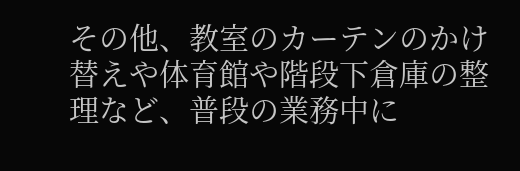その他、教室のカーテンのかけ替えや体育館や階段下倉庫の整理など、普段の業務中に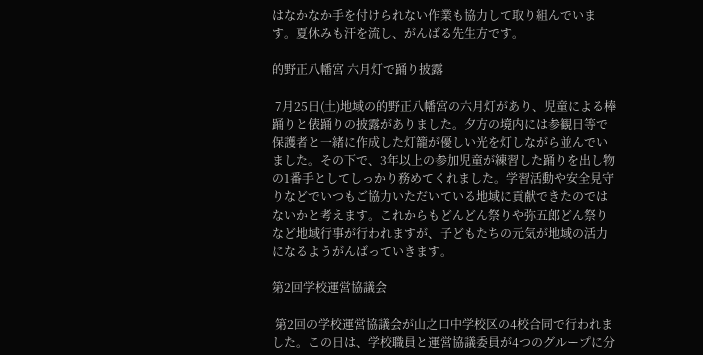はなかなか手を付けられない作業も協力して取り組んでいます。夏休みも汗を流し、がんばる先生方です。

的野正八幡宮 六月灯で踊り披露

 7月25日(土)地域の的野正八幡宮の六月灯があり、児童による棒踊りと俵踊りの披露がありました。夕方の境内には参観日等で保護者と一緒に作成した灯籠が優しい光を灯しながら並んでいました。その下で、3年以上の参加児童が練習した踊りを出し物の1番手としてしっかり務めてくれました。学習活動や安全見守りなどでいつもご協力いただいている地域に貢献できたのではないかと考えます。これからもどんどん祭りや弥五郎どん祭りなど地域行事が行われますが、子どもたちの元気が地域の活力になるようがんばっていきます。

第2回学校運営協議会

 第2回の学校運営協議会が山之口中学校区の4校合同で行われました。この日は、学校職員と運営協議委員が4つのグループに分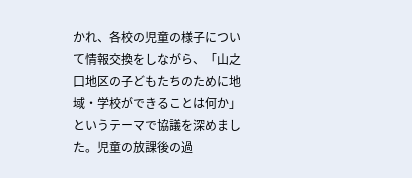かれ、各校の児童の様子について情報交換をしながら、「山之口地区の子どもたちのために地域・学校ができることは何か」というテーマで協議を深めました。児童の放課後の過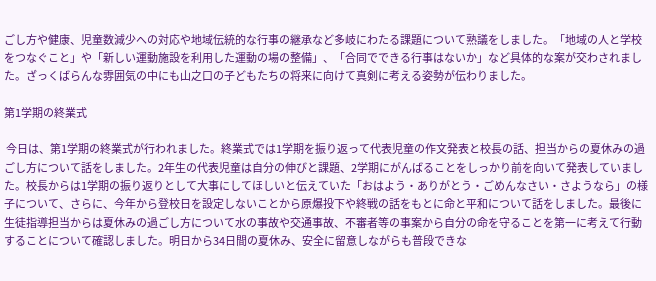ごし方や健康、児童数減少への対応や地域伝統的な行事の継承など多岐にわたる課題について熟議をしました。「地域の人と学校をつなぐこと」や「新しい運動施設を利用した運動の場の整備」、「合同でできる行事はないか」など具体的な案が交わされました。ざっくばらんな雰囲気の中にも山之口の子どもたちの将来に向けて真剣に考える姿勢が伝わりました。

第1学期の終業式

 今日は、第1学期の終業式が行われました。終業式では1学期を振り返って代表児童の作文発表と校長の話、担当からの夏休みの過ごし方について話をしました。2年生の代表児童は自分の伸びと課題、2学期にがんばることをしっかり前を向いて発表していました。校長からは1学期の振り返りとして大事にしてほしいと伝えていた「おはよう・ありがとう・ごめんなさい・さようなら」の様子について、さらに、今年から登校日を設定しないことから原爆投下や終戦の話をもとに命と平和について話をしました。最後に生徒指導担当からは夏休みの過ごし方について水の事故や交通事故、不審者等の事案から自分の命を守ることを第一に考えて行動することについて確認しました。明日から34日間の夏休み、安全に留意しながらも普段できな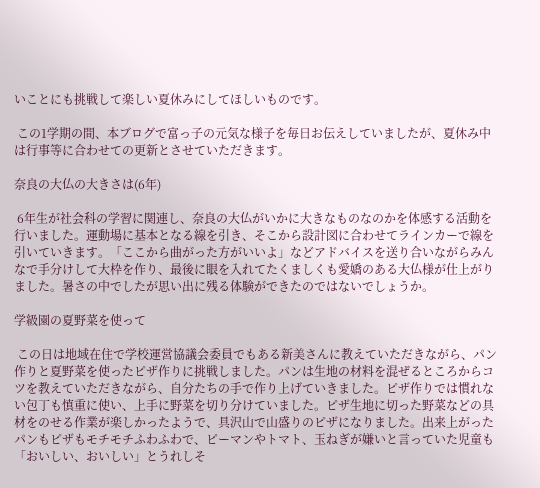いことにも挑戦して楽しい夏休みにしてほしいものです。

 この1学期の間、本ブログで富っ子の元気な様子を毎日お伝えしていましたが、夏休み中は行事等に合わせての更新とさせていただきます。

奈良の大仏の大きさは(6年)

 6年生が社会科の学習に関連し、奈良の大仏がいかに大きなものなのかを体感する活動を行いました。運動場に基本となる線を引き、そこから設計図に合わせてラインカーで線を引いていきます。「ここから曲がった方がいいよ」などアドバイスを送り合いながらみんなで手分けして大枠を作り、最後に眼を入れてたくましくも愛嬌のある大仏様が仕上がりました。暑さの中でしたが思い出に残る体験ができたのではないでしょうか。

学級園の夏野菜を使って

 この日は地域在住で学校運営協議会委員でもある新美さんに教えていただきながら、パン作りと夏野菜を使ったピザ作りに挑戦しました。パンは生地の材料を混ぜるところからコツを教えていただきながら、自分たちの手で作り上げていきました。ピザ作りでは慣れない包丁も慎重に使い、上手に野菜を切り分けていました。ピザ生地に切った野菜などの具材をのせる作業が楽しかったようで、具沢山で山盛りのピザになりました。出来上がったパンもピザもモチモチふわふわで、ピーマンやトマト、玉ねぎが嫌いと言っていた児童も「おいしい、おいしい」とうれしそ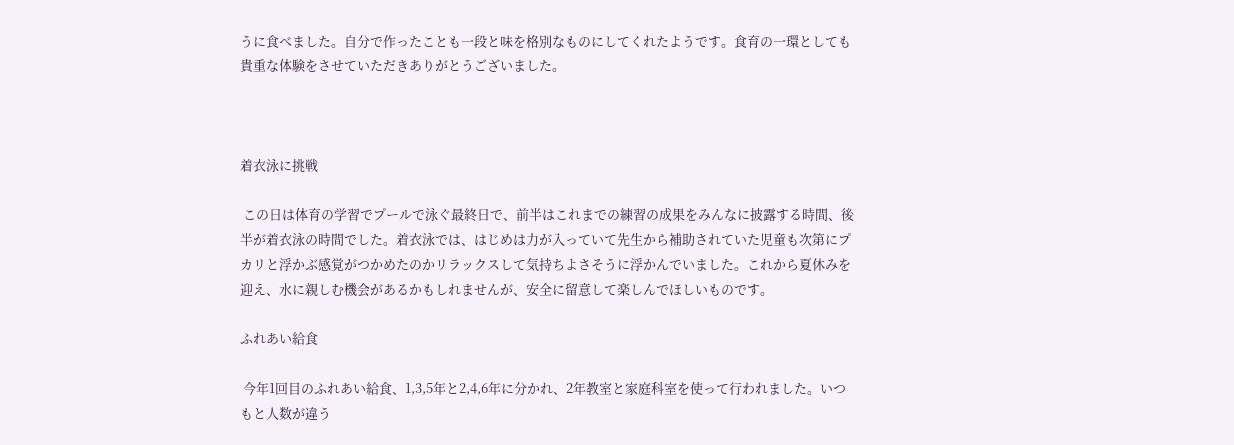うに食べました。自分で作ったことも一段と味を格別なものにしてくれたようです。食育の一環としても貴重な体験をさせていただきありがとうございました。



着衣泳に挑戦

 この日は体育の学習でプールで泳ぐ最終日で、前半はこれまでの練習の成果をみんなに披露する時間、後半が着衣泳の時間でした。着衣泳では、はじめは力が入っていて先生から補助されていた児童も次第にプカリと浮かぶ感覚がつかめたのかリラックスして気持ちよさそうに浮かんでいました。これから夏休みを迎え、水に親しむ機会があるかもしれませんが、安全に留意して楽しんでほしいものです。

ふれあい給食

 今年1回目のふれあい給食、1,3,5年と2,4,6年に分かれ、2年教室と家庭科室を使って行われました。いつもと人数が違う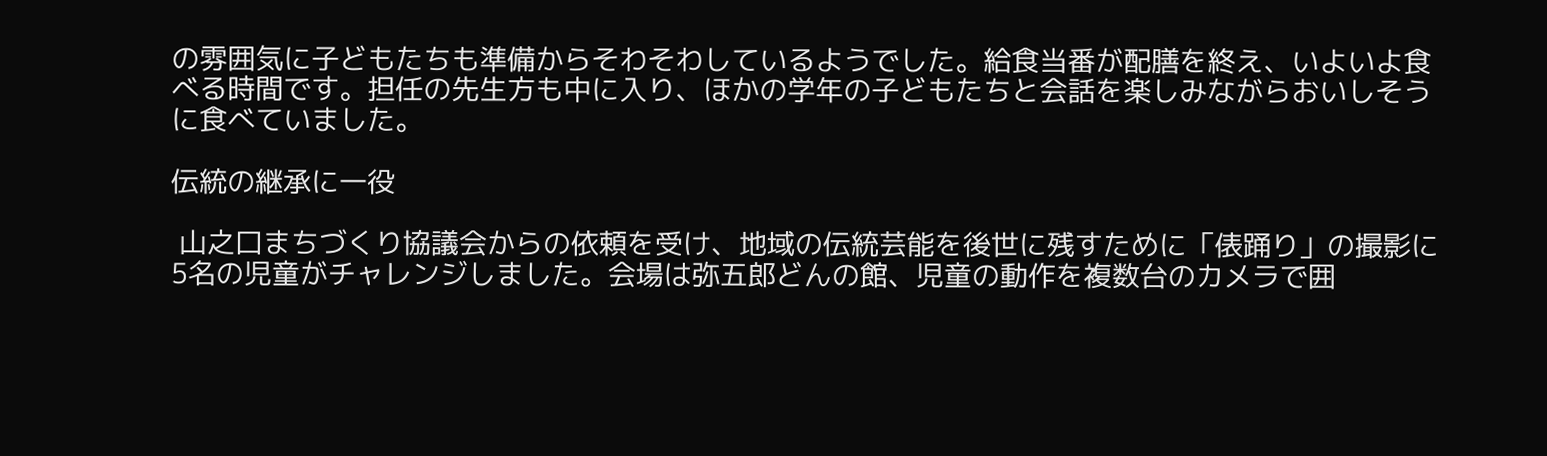の雰囲気に子どもたちも準備からそわそわしているようでした。給食当番が配膳を終え、いよいよ食べる時間です。担任の先生方も中に入り、ほかの学年の子どもたちと会話を楽しみながらおいしそうに食べていました。

伝統の継承に一役

 山之口まちづくり協議会からの依頼を受け、地域の伝統芸能を後世に残すために「俵踊り」の撮影に5名の児童がチャレンジしました。会場は弥五郎どんの館、児童の動作を複数台のカメラで囲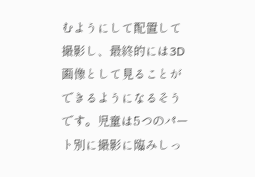むようにして配置して撮影し、最終的には3D画像として見ることができるようになるそうです。児童は5つのパート別に撮影に臨みしっ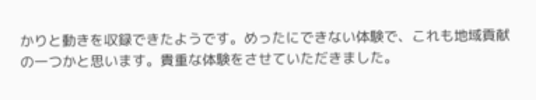かりと動きを収録できたようです。めったにできない体験で、これも地域貢献の一つかと思います。貴重な体験をさせていただきました。